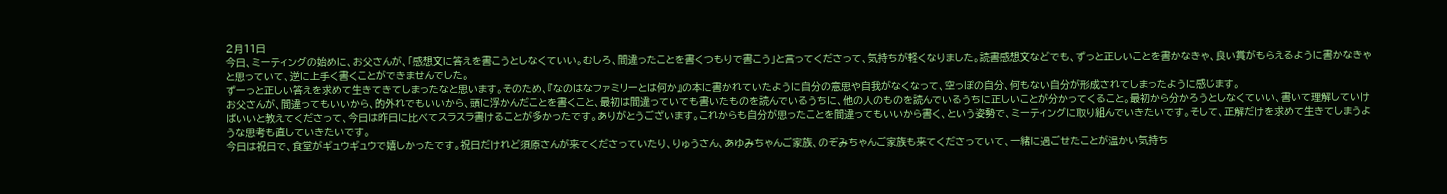2月11日
今日、ミーティングの始めに、お父さんが、「感想文に答えを書こうとしなくていい。むしろ、間違ったことを書くつもりで書こう」と言ってくださって、気持ちが軽くなりました。読書感想文などでも、ずっと正しいことを書かなきゃ、良い賞がもらえるように書かなきゃと思っていて、逆に上手く書くことができませんでした。
ずーっと正しい答えを求めて生きてきてしまったなと思います。そのため、『なのはなファミリーとは何か』の本に書かれていたように自分の意思や自我がなくなって、空っぽの自分、何もない自分が形成されてしまったように感じます。
お父さんが、間違ってもいいから、的外れでもいいから、頭に浮かんだことを書くこと、最初は間違っていても書いたものを読んでいるうちに、他の人のものを読んでいるうちに正しいことが分かってくること。最初から分かろうとしなくていい、書いて理解していけばいいと教えてくださって、今日は昨日に比べてスラスラ書けることが多かったです。ありがとうございます。これからも自分が思ったことを間違ってもいいから書く、という姿勢で、ミーティングに取り組んでいきたいです。そして、正解だけを求めて生きてしまうような思考も直していきたいです。
今日は祝日で、食堂がギュウギュウで嬉しかったです。祝日だけれど須原さんが来てくださっていたり、りゅうさん、あゆみちゃんご家族、のぞみちゃんご家族も来てくださっていて、一緒に過ごせたことが温かい気持ち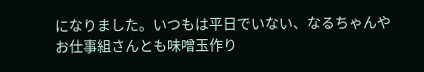になりました。いつもは平日でいない、なるちゃんやお仕事組さんとも味噌玉作り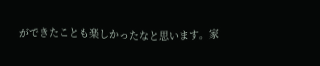ができたことも楽しかったなと思います。家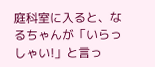庭科室に入ると、なるちゃんが「いらっしゃい!」と言っ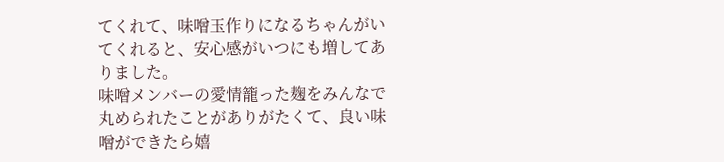てくれて、味噌玉作りになるちゃんがいてくれると、安心感がいつにも増してありました。
味噌メンバーの愛情籠った麹をみんなで丸められたことがありがたくて、良い味噌ができたら嬉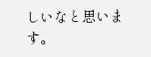しいなと思います。